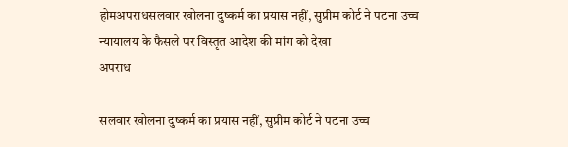होमअपराधसलवार खोलना दुष्कर्म का प्रयास नहीं, सुप्रीम कोर्ट ने पटना उच्च न्यायालय के फैसले पर विस्तृत आदेश की मांग को देखा
अपराध

सलवार खोलना दुष्कर्म का प्रयास नहीं, सुप्रीम कोर्ट ने पटना उच्च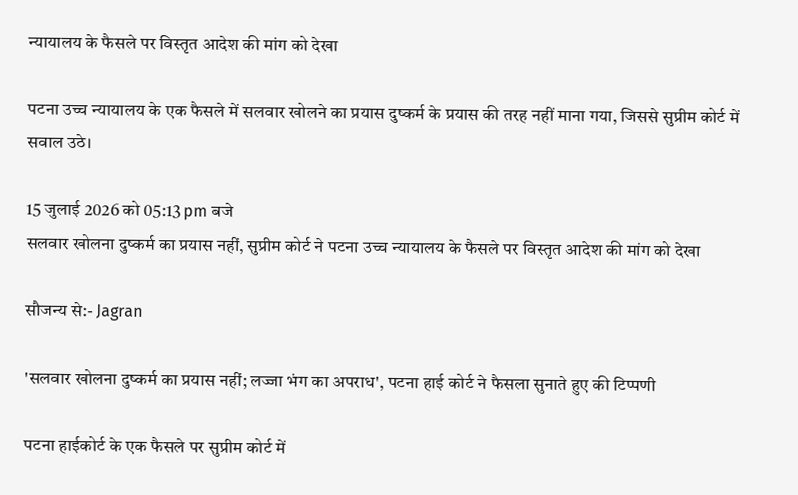न्यायालय के फैसले पर विस्तृत आदेश की मांग को देखा

पटना उच्च न्यायालय के एक फैसले में सलवार खोलने का प्रयास दुष्कर्म के प्रयास की तरह नहीं माना गया, जिससे सुप्रीम कोर्ट में सवाल उठे।

15 जुलाई 2026 को 05:13 pm बजे
सलवार खोलना दुष्कर्म का प्रयास नहीं, सुप्रीम कोर्ट ने पटना उच्च न्यायालय के फैसले पर विस्तृत आदेश की मांग को देखा

सौजन्य से:- Jagran

'सलवार खोलना दुष्कर्म का प्रयास नहीं; लज्जा भंग का अपराध', पटना हाई कोर्ट ने फैसला सुनाते हुए की टिप्पणी

पटना हाईकोर्ट के एक फैसले पर सुप्रीम कोर्ट में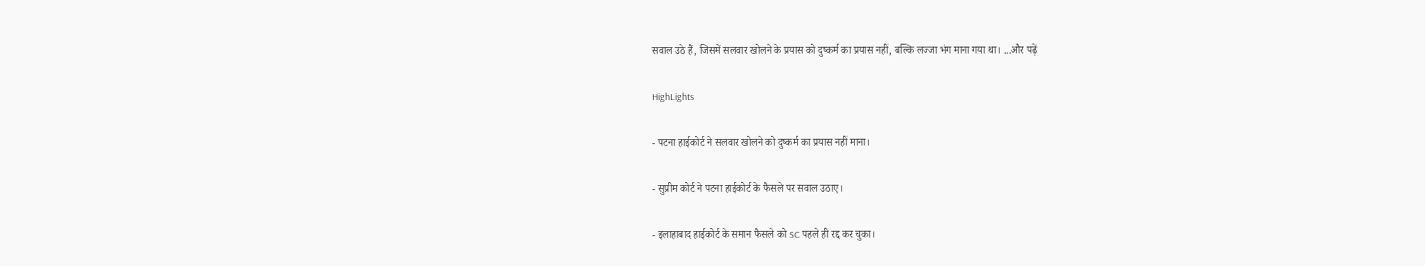सवाल उठे हैं, जिसमें सलवार खोलने के प्रयास को दुष्कर्म का प्रयास नहीं, बल्कि लज्जा भंग माना गया था। ...और पढ़ें

HighLights

- पटना हाईकोर्ट ने सलवार खोलने को दुष्कर्म का प्रयास नहीं माना।

- सुप्रीम कोर्ट ने पटना हाईकोर्ट के फैसले पर सवाल उठाए।

- इलाहाबाद हाईकोर्ट के समान फैसले को SC पहले ही रद्द कर चुका।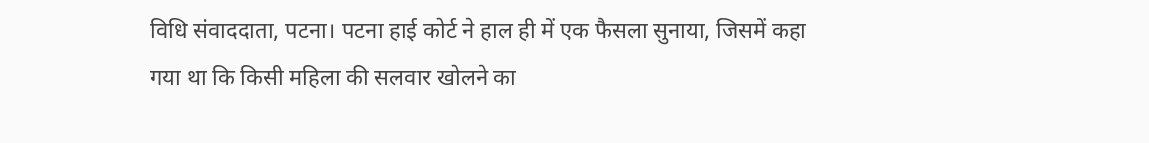विधि संवाददाता, पटना। पटना हाई कोर्ट ने हाल ही में एक फैसला सुनाया, जिसमें कहा गया था कि किसी महिला की सलवार खोलने का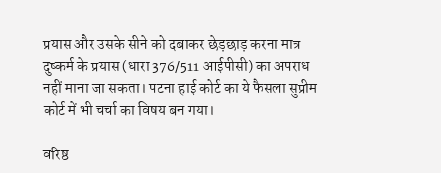प्रयास और उसके सीने को दबाकर छेड़छाड़ करना मात्र दुष्कर्म के प्रयास (धारा 376/511 आईपीसी) का अपराध नहीं माना जा सकता। पटना हाई कोर्ट का ये फैसला सुप्रीम कोर्ट में भी चर्चा का विषय बन गया।

वरिष्ठ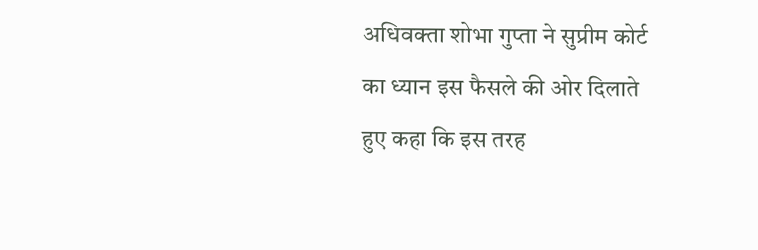अधिवक्ता शोभा गुप्ता ने सुप्रीम कोर्ट का ध्यान इस फैसले की ओर दिलाते हुए कहा कि इस तरह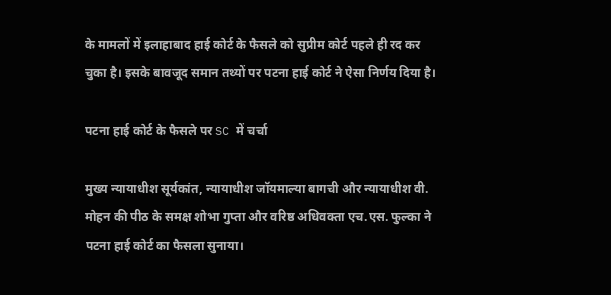के मामलों में इलाहाबाद हाई कोर्ट के फैसले को सुप्रीम कोर्ट पहले ही रद कर चुका है। इसके बावजूद समान तथ्यों पर पटना हाई कोर्ट ने ऐसा निर्णय दिया है।

पटना हाई कोर्ट के फैसले पर SC में चर्चा

मुख्य न्यायाधीश सूर्यकांत, न्यायाधीश जॉयमाल्या बागची और न्यायाधीश वी. मोहन की पीठ के समक्ष शोभा गुप्ता और वरिष्ठ अधिवक्ता एच.एस. फुल्का ने पटना हाई कोर्ट का फैसला सुनाया।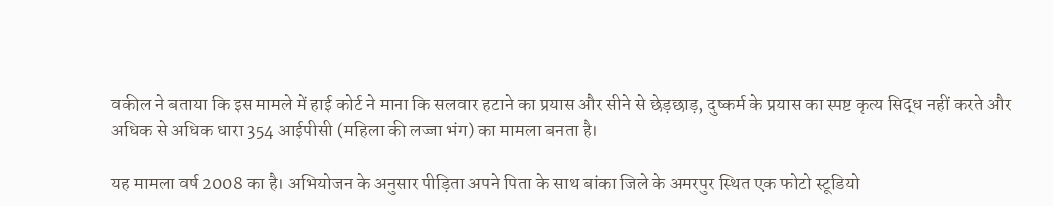वकील ने बताया कि इस मामले में हाई कोर्ट ने माना कि सलवार हटाने का प्रयास और सीने से छेड़छाड़, दुष्कर्म के प्रयास का स्पष्ट कृत्य सिद्ध नहीं करते और अधिक से अधिक धारा 354 आईपीसी (महिला की लज्जा भंग) का मामला बनता है।

यह मामला वर्ष 2008 का है। अभियोजन के अनुसार पीड़िता अपने पिता के साथ बांका जिले के अमरपुर स्थित एक फोटो स्टूडियो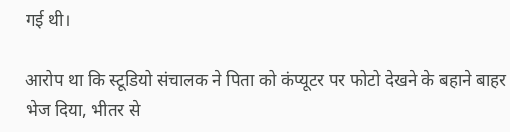गई थी।

आरोप था कि स्टूडियो संचालक ने पिता को कंप्यूटर पर फोटो देखने के बहाने बाहर भेज दिया, भीतर से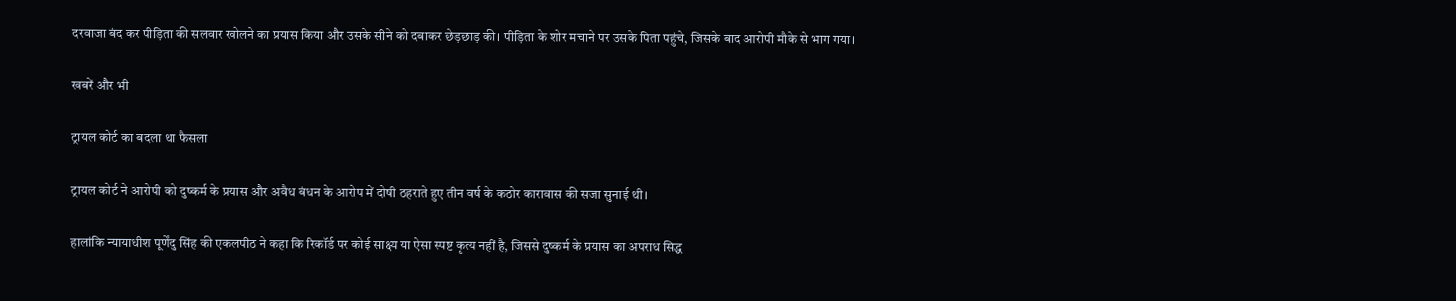दरवाजा बंद कर पीड़िता की सलवार खोलने का प्रयास किया और उसके सीने को दबाकर छेड़छाड़ की। पीड़िता के शोर मचाने पर उसके पिता पहुंचे, जिसके बाद आरोपी मौके से भाग गया।

खबरें और भी

ट्रायल कोर्ट का बदला था फैसला

ट्रायल कोर्ट ने आरोपी को दुष्कर्म के प्रयास और अवैध बंधन के आरोप में दोषी ठहराते हुए तीन वर्ष के कठोर कारावास की सजा सुनाई थी।

हालांकि न्यायाधीश पूर्णेंदु सिंह की एकलपीठ ने कहा कि रिकॉर्ड पर कोई साक्ष्य या ऐसा स्पष्ट कृत्य नहीं है, जिससे दुष्कर्म के प्रयास का अपराध सिद्ध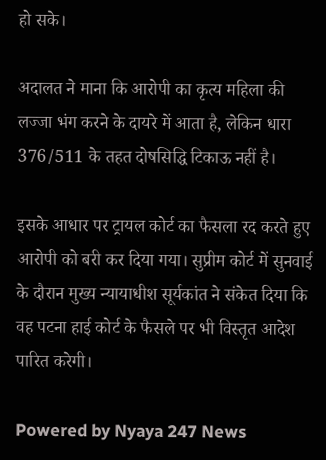हो सके।

अदालत ने माना कि आरोपी का कृत्य महिला की लज्जा भंग करने के दायरे में आता है, लेकिन धारा 376/511 के तहत दोषसिद्धि टिकाऊ नहीं है।

इसके आधार पर ट्रायल कोर्ट का फैसला रद करते हुए आरोपी को बरी कर दिया गया। सुप्रीम कोर्ट में सुनवाई के दौरान मुख्य न्यायाधीश सूर्यकांत ने संकेत दिया कि वह पटना हाई कोर्ट के फैसले पर भी विस्तृत आदेश पारित करेगी।

Powered by Nyaya 247 News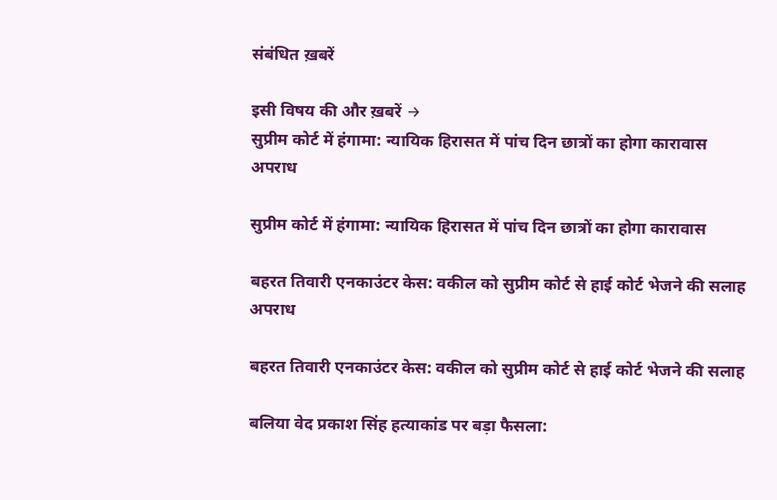संबंधित ख़बरें

इसी विषय की और ख़बरें →
सुप्रीम कोर्ट में हंगामा: न्यायिक हिरासत में पांच दिन छात्रों का होगा कारावास
अपराध

सुप्रीम कोर्ट में हंगामा: न्यायिक हिरासत में पांच दिन छात्रों का होगा कारावास

बहरत तिवारी एनकाउंटर केस: वकील को सुप्रीम कोर्ट से हाई कोर्ट भेजने की सलाह
अपराध

बहरत तिवारी एनकाउंटर केस: वकील को सुप्रीम कोर्ट से हाई कोर्ट भेजने की सलाह

बलिया वेद प्रकाश सिंह हत्याकांड पर बड़ा फैसला: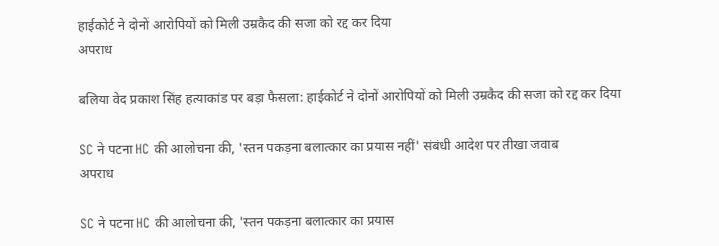हाईकोर्ट ने दोनों आरोपियों को मिली उम्रकैद की सजा को रद्द कर दिया
अपराध

बलिया वेद प्रकाश सिंह हत्याकांड पर बड़ा फैसला: हाईकोर्ट ने दोनों आरोपियों को मिली उम्रकैद की सजा को रद्द कर दिया

SC ने पटना HC की आलोचना की, 'स्तन पकड़ना बलात्कार का प्रयास नहीं' संबंधी आदेश पर तीखा जवाब
अपराध

SC ने पटना HC की आलोचना की, 'स्तन पकड़ना बलात्कार का प्रयास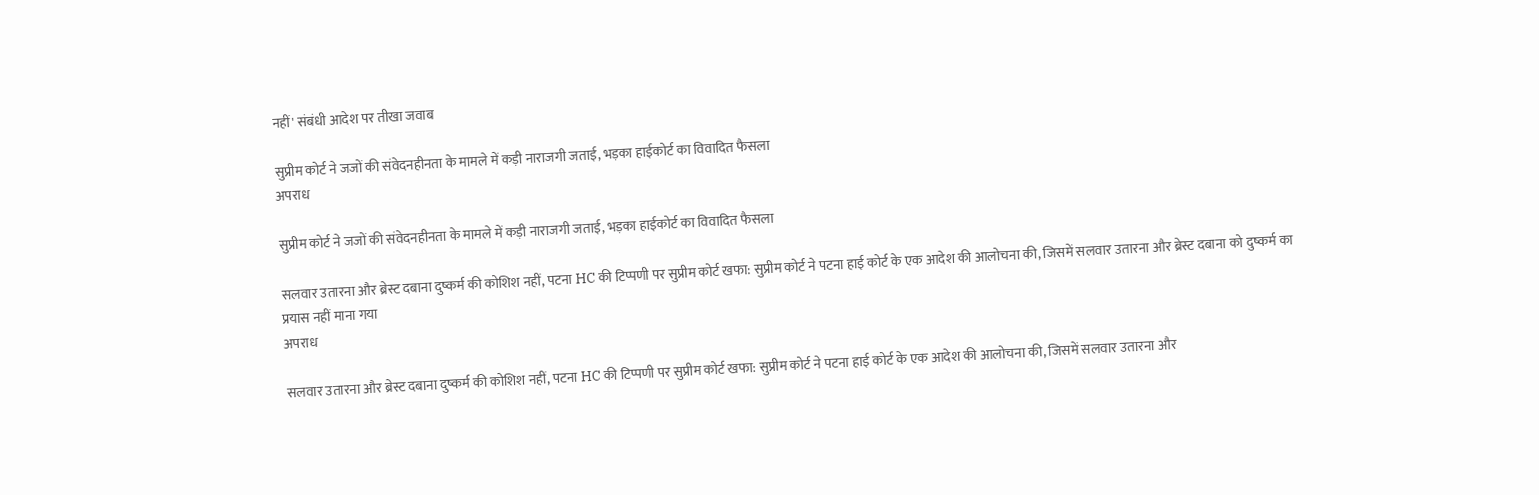नहीं' संबंधी आदेश पर तीखा जवाब

सुप्रीम कोर्ट ने जजों की संवेदनहीनता के मामले में कड़ी नाराजगी जताई, भड़का हाईकोर्ट का विवादित फैसला
अपराध

सुप्रीम कोर्ट ने जजों की संवेदनहीनता के मामले में कड़ी नाराजगी जताई, भड़का हाईकोर्ट का विवादित फैसला

सलवार उतारना और ब्रेस्ट दबाना दुष्कर्म की कोशिश नहीं, पटना HC की टिप्पणी पर सुप्रीम कोर्ट खफा: सुप्रीम कोर्ट ने पटना हाई कोर्ट के एक आदेश की आलोचना की, जिसमें सलवार उतारना और ब्रेस्ट दबाना को दुष्कर्म का प्रयास नहीं माना गया
अपराध

सलवार उतारना और ब्रेस्ट दबाना दुष्कर्म की कोशिश नहीं, पटना HC की टिप्पणी पर सुप्रीम कोर्ट खफा: सुप्रीम कोर्ट ने पटना हाई कोर्ट के एक आदेश की आलोचना की, जिसमें सलवार उतारना और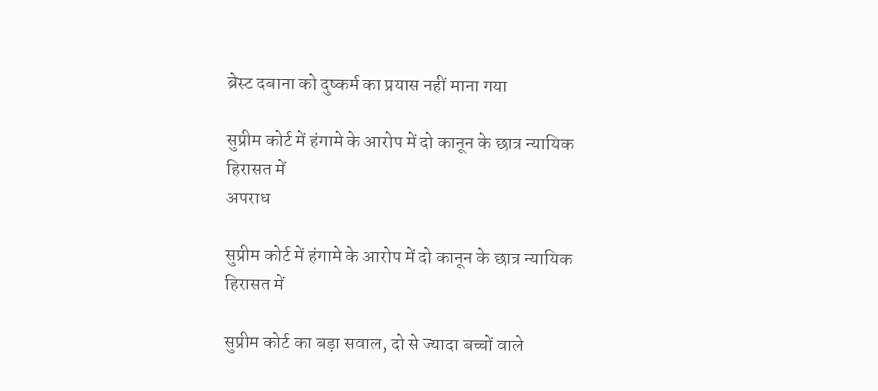ब्रेस्ट दबाना को दुष्कर्म का प्रयास नहीं माना गया

सुप्रीम कोर्ट में हंगामे के आरोप में दो कानून के छात्र न्यायिक हिरासत में
अपराध

सुप्रीम कोर्ट में हंगामे के आरोप में दो कानून के छात्र न्यायिक हिरासत में

सुप्रीम कोर्ट का बड़ा सवाल, दो से ज्यादा बच्चों वाले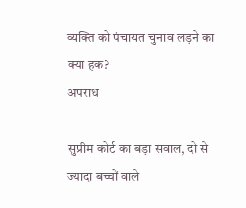व्यक्ति को पंचायत चुनाव लड़ने का क्या हक?
अपराध

सुप्रीम कोर्ट का बड़ा सवाल, दो से ज्यादा बच्चों वाले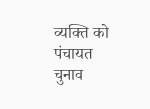व्यक्ति को पंचायत चुनाव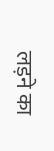लड़ने का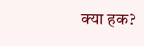क्या हक?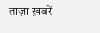ताज़ा ख़बरें